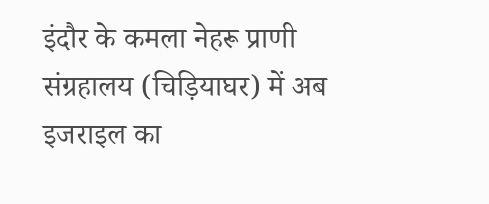इंदौर के कमला नेहरू प्राणी संग्रहालय (चिड़ियाघर) में अब इजराइल का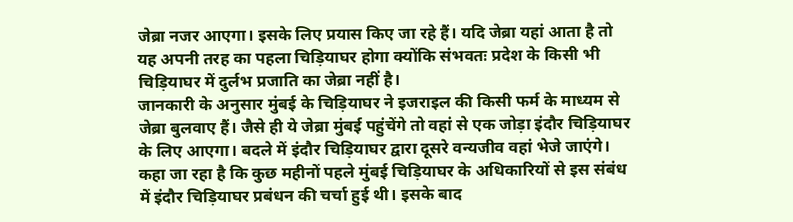जेब्रा नजर आएगा। इसके लिए प्रयास किए जा रहे हैं। यदि जेब्रा यहां आता है तो यह अपनी तरह का पहला चिड़ियाघर होगा क्योंकि संभवतः प्रदेश के किसी भी चिड़ियाघर में दुर्लभ प्रजाति का जेब्रा नहीं है।
जानकारी के अनुसार मुंबई के चिड़ियाघर ने इजराइल की किसी फर्म के माध्यम से जेब्रा बुलवाए हैं। जैसे ही ये जेब्रा मुंबई पहुंचेंगे तो वहां से एक जोड़ा इंदौर चिड़ियाघर के लिए आएगा। बदले में इंदौर चिड़ियाघर द्वारा दूसरे वन्यजीव वहां भेजे जाएंगे। कहा जा रहा है कि कुछ महीनों पहले मुंबई चिड़ियाघर के अधिकारियों से इस संबंध में इंदौर चिड़ियाघर प्रबंधन की चर्चा हुई थी। इसके बाद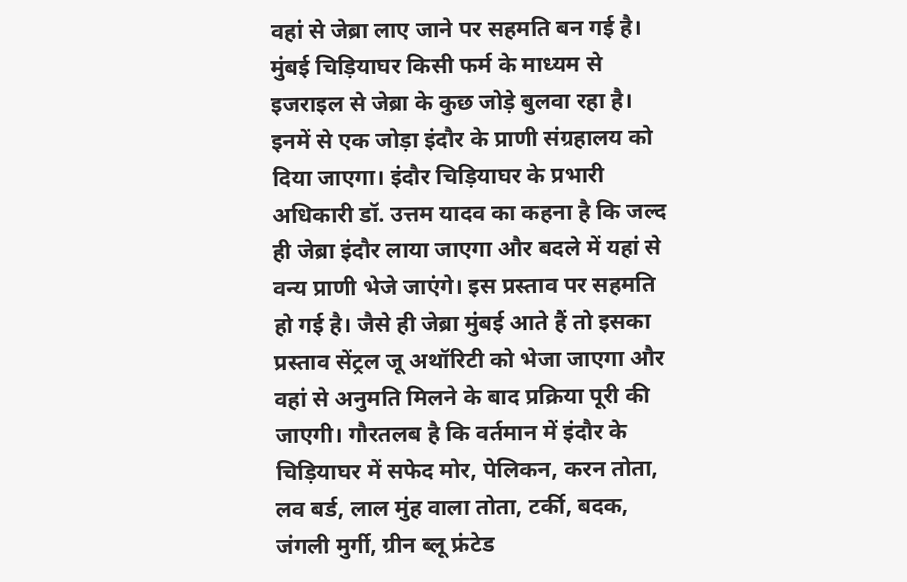वहां से जेब्रा लाए जाने पर सहमति बन गई है। मुंबई चिड़ियाघर किसी फर्म के माध्यम से इजराइल से जेब्रा के कुछ जोड़े बुलवा रहा है। इनमें से एक जोड़ा इंदौर के प्राणी संग्रहालय को दिया जाएगा। इंदौर चिड़ियाघर के प्रभारी अधिकारी डॉ. उत्तम यादव का कहना है कि जल्द ही जेब्रा इंदौर लाया जाएगा और बदले में यहां से वन्य प्राणी भेजे जाएंगे। इस प्रस्ताव पर सहमति हो गई है। जैसे ही जेब्रा मुंबई आते हैं तो इसका प्रस्ताव सेंट्रल जू अथॉरिटी को भेजा जाएगा और वहां से अनुमति मिलने के बाद प्रक्रिया पूरी की जाएगी। गौरतलब है कि वर्तमान में इंदौर के चिड़ियाघर में सफेद मोर, पेलिकन, करन तोता, लव बर्ड, लाल मुंह वाला तोता, टर्की, बदक, जंगली मुर्गी, ग्रीन ब्लू फ्रंटेड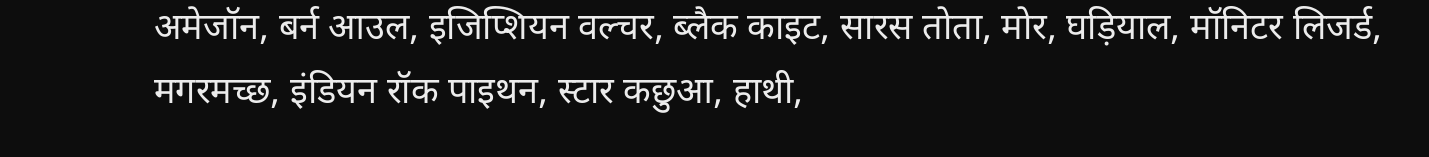अमेजॉन, बर्न आउल, इजिप्शियन वल्चर, ब्लैक काइट, सारस तोता, मोर, घड़ियाल, मॉनिटर लिजर्ड, मगरमच्छ, इंडियन रॉक पाइथन, स्टार कछुआ, हाथी,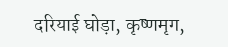दरियाई घोड़ा, कृष्णमृग,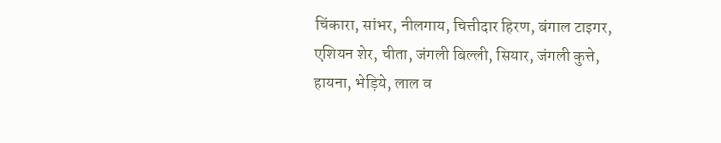चिंकारा, सांभर, नीलगाय, चित्तीदार हिरण, बंगाल टाइगर, एशियन शेर, चीता, जंगली बिल्ली, सियार, जंगली कुत्ते, हायना, भेड़िये, लाल व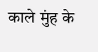काले मुंह के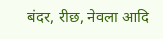बंदर, रीछ, नेवला आदि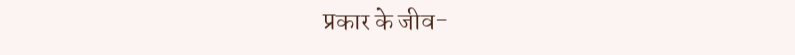प्रकार के जीव-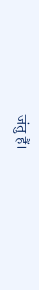जंतु हैं।